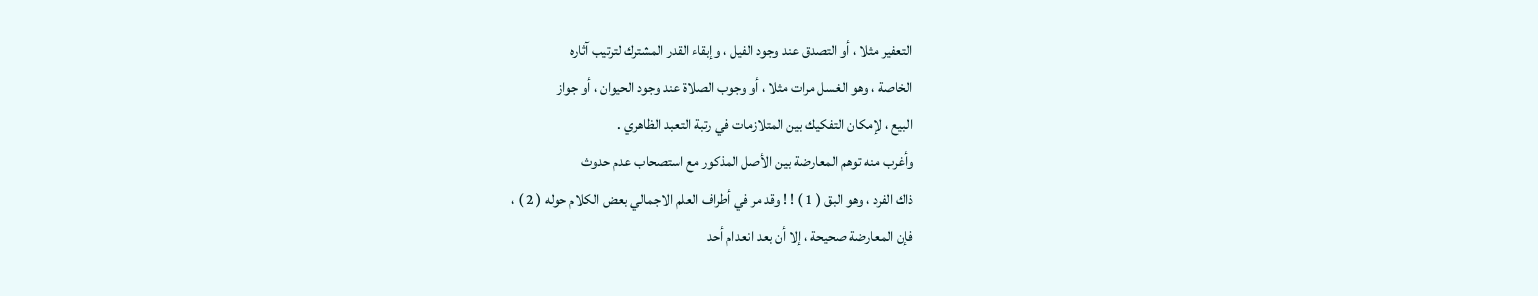التعفير مثلا ، أو التصدق عند وجود الفيل ، وإبقاء القدر المشترك لترتيب آثاره
الخاصة ، وهو الغسل مرات مثلا ، أو وجوب الصلاة عند وجود الحيوان ، أو جواز
البيع ، لإمكان التفكيك بين المتلازمات في رتبة التعبد الظاهري .
وأغرب منه توهم المعارضة بين الأصل المذكور مع استصحاب عدم حدوث
ذاك الفرد ، وهو البق ( 1 ) ! ! وقد مر في أطراف العلم الاجمالي بعض الكلام حوله ( 2 ) ،
فإن المعارضة صحيحة ، إلا أن بعد انعدام أحد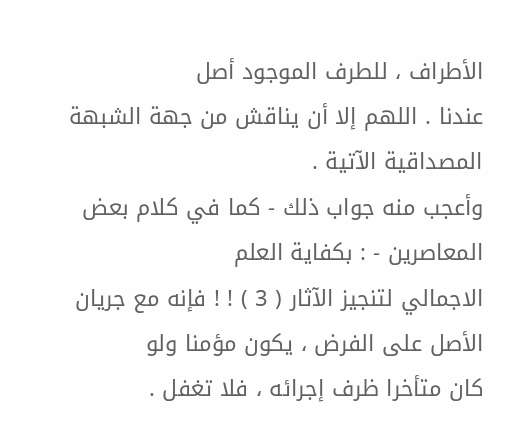الأطراف ، للطرف الموجود أصل
عندنا . اللهم إلا أن يناقش من جهة الشبهة المصداقية الآتية .
وأعجب منه جواب ذلك - كما في كلام بعض المعاصرين - : بكفاية العلم
الاجمالي لتنجيز الآثار ( 3 ) ! ! فإنه مع جريان الأصل على الفرض ، يكون مؤمنا ولو
كان متأخرا ظرف إجرائه ، فلا تغفل .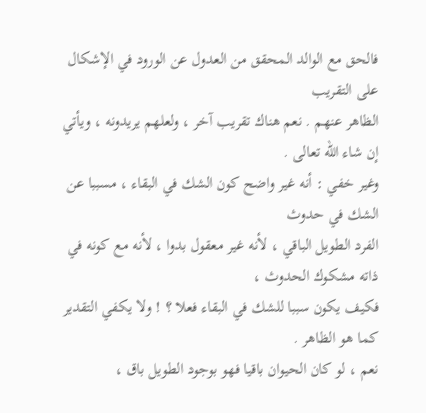فالحق مع الوالد المحقق من العدول عن الورود في الإشكال على التقريب
الظاهر عنهم . نعم هناك تقريب آخر ، ولعلهم يريدونه ، ويأتي إن شاء الله تعالى .
وغير خفي : أنه غير واضح كون الشك في البقاء ، مسببا عن الشك في حدوث
الفرد الطويل الباقي ، لأنه غير معقول بدوا ، لأنه مع كونه في ذاته مشكوك الحدوث ،
فكيف يكون سببا للشك في البقاء فعلا ؟ ! ولا يكفي التقدير كما هو الظاهر .
نعم ، لو كان الحيوان باقيا فهو بوجود الطويل باق ،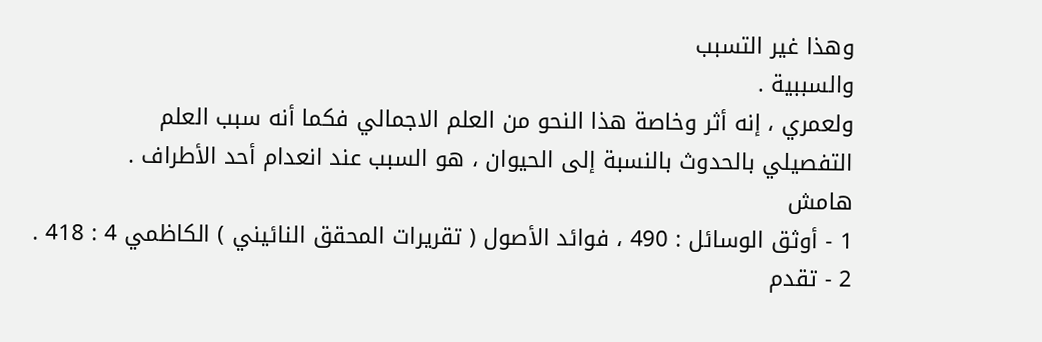وهذا غير التسبب
والسببية .
ولعمري ، إنه أثر وخاصة هذا النحو من العلم الاجمالي فكما أنه سبب العلم
التفصيلي بالحدوث بالنسبة إلى الحيوان ، هو السبب عند انعدام أحد الأطراف .
هامش
1 - أوثق الوسائل : 490 ، فوائد الأصول ( تقريرات المحقق النائيني ) الكاظمي 4 : 418 .
2 - تقدم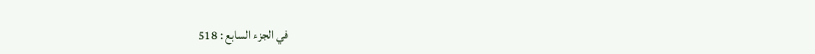في الجزء السابع : 518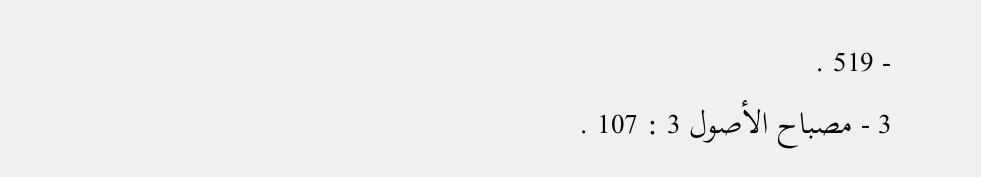- 519 .
3 - مصباح الأصول 3 : 107 .